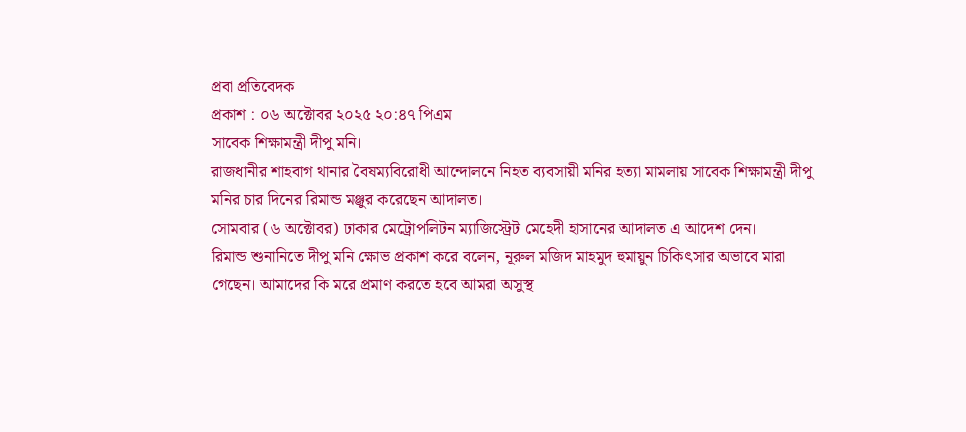প্রবা প্রতিবেদক
প্রকাশ : ০৬ অক্টোবর ২০২৫ ২০:৪৭ পিএম
সাবেক শিক্ষামন্ত্রী দীপু মনি।
রাজধানীর শাহবাগ থানার বৈষম্যবিরোধী আন্দোলনে নিহত ব্যবসায়ী মনির হত্যা মামলায় সাবেক শিক্ষামন্ত্রী দীপু মনির চার দিনের রিমান্ড মঞ্জুর করেছেন আদালত।
সোমবার (৬ অক্টোবর) ঢাকার মেট্রোপলিটন ম্যাজিস্ট্রেট মেহেদী হাসানের আদালত এ আদেশ দেন।
রিমান্ড শুনানিতে দীপু মনি ক্ষোভ প্রকাশ করে বলেন, নূরুল মজিদ মাহমুদ হুমায়ুন চিকিৎসার অভাবে মারা গেছেন। আমাদের কি মরে প্রমাণ করতে হবে আমরা অসুস্থ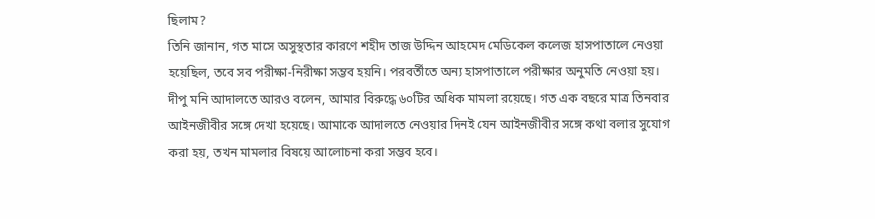ছিলাম?
তিনি জানান, গত মাসে অসুস্থতার কারণে শহীদ তাজ উদ্দিন আহমেদ মেডিকেল কলেজ হাসপাতালে নেওয়া হয়েছিল, তবে সব পরীক্ষা-নিরীক্ষা সম্ভব হয়নি। পরবর্তীতে অন্য হাসপাতালে পরীক্ষার অনুমতি নেওয়া হয়।
দীপু মনি আদালতে আরও বলেন, আমার বিরুদ্ধে ৬০টির অধিক মামলা রয়েছে। গত এক বছরে মাত্র তিনবার আইনজীবীর সঙ্গে দেখা হয়েছে। আমাকে আদালতে নেওয়ার দিনই যেন আইনজীবীর সঙ্গে কথা বলার সুযোগ করা হয়, তখন মামলার বিষয়ে আলোচনা করা সম্ভব হবে।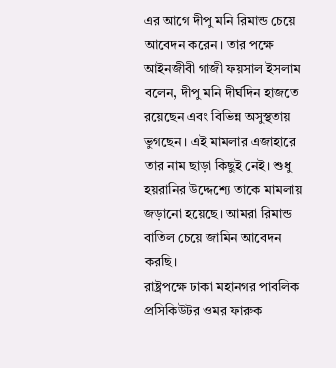এর আগে দীপু মনি রিমান্ড চেয়ে আবেদন করেন। তার পক্ষে আইনজীবী গাজী ফয়সাল ইসলাম বলেন, দীপু মনি দীর্ঘদিন হাজতে রয়েছেন এবং বিভিন্ন অসুস্থতায় ভুগছেন। এই মামলার এজাহারে তার নাম ছাড়া কিছুই নেই। শুধু হয়রানির উদ্দেশ্যে তাকে মামলায় জড়ানো হয়েছে। আমরা রিমান্ড বাতিল চেয়ে জামিন আবেদন করছি।
রাষ্ট্রপক্ষে ঢাকা মহানগর পাবলিক প্রসিকিউটর ওমর ফারুক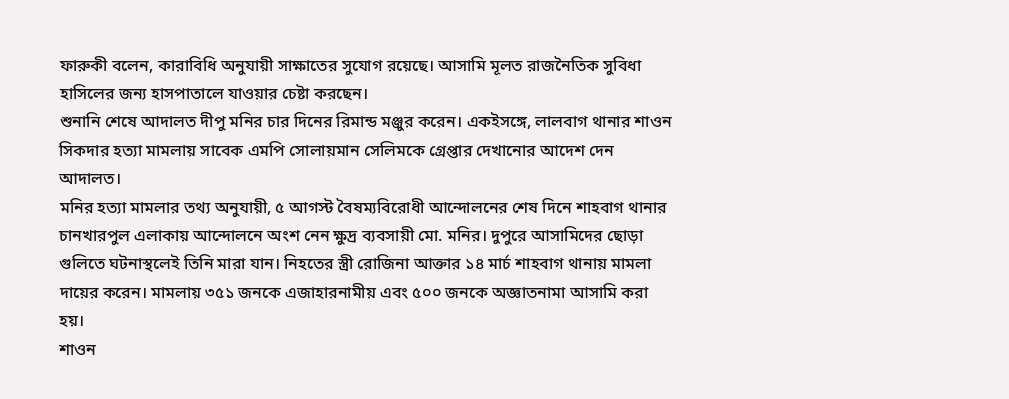ফারুকী বলেন, কারাবিধি অনুযায়ী সাক্ষাতের সুযোগ রয়েছে। আসামি মূলত রাজনৈতিক সুবিধা হাসিলের জন্য হাসপাতালে যাওয়ার চেষ্টা করছেন।
শুনানি শেষে আদালত দীপু মনির চার দিনের রিমান্ড মঞ্জুর করেন। একইসঙ্গে, লালবাগ থানার শাওন সিকদার হত্যা মামলায় সাবেক এমপি সোলায়মান সেলিমকে গ্রেপ্তার দেখানোর আদেশ দেন আদালত।
মনির হত্যা মামলার তথ্য অনুযায়ী, ৫ আগস্ট বৈষম্যবিরোধী আন্দোলনের শেষ দিনে শাহবাগ থানার চানখারপুল এলাকায় আন্দোলনে অংশ নেন ক্ষুদ্র ব্যবসায়ী মো. মনির। দুপুরে আসামিদের ছোড়া গুলিতে ঘটনাস্থলেই তিনি মারা যান। নিহতের স্ত্রী রোজিনা আক্তার ১৪ মার্চ শাহবাগ থানায় মামলা দায়ের করেন। মামলায় ৩৫১ জনকে এজাহারনামীয় এবং ৫০০ জনকে অজ্ঞাতনামা আসামি করা হয়।
শাওন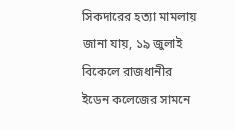সিকদারের হত্যা মামলায় জানা যায়, ১৯ জুলাই বিকেলে রাজধানীর ইডেন কলেজের সামনে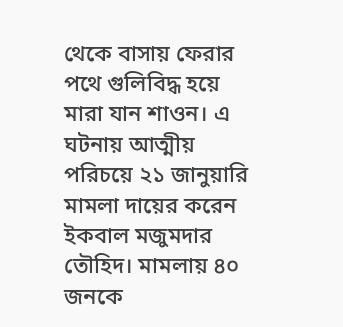থেকে বাসায় ফেরার পথে গুলিবিদ্ধ হয়ে মারা যান শাওন। এ ঘটনায় আত্মীয় পরিচয়ে ২১ জানুয়ারি মামলা দায়ের করেন ইকবাল মজুমদার তৌহিদ। মামলায় ৪০ জনকে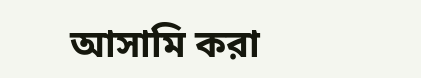আসামি করা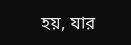হয়, যার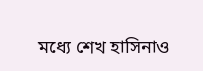মধ্যে শেখ হাসিনাও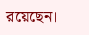রয়েছেন।